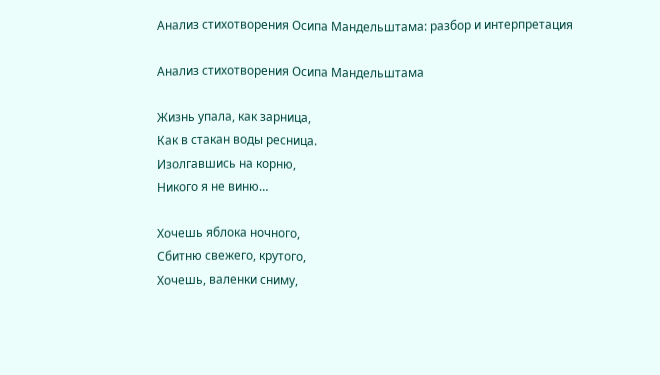Анализ стихотворения Осипа Мандельштама: разбор и интерпретация

Анализ стихотворения Осипа Мандельштама

Жизнь упала, как зарница,
Как в стакан воды ресница.
Изолгавшись на корню,
Никого я не виню…

Хочешь яблока ночного,
Сбитню свежего, крутого,
Хочешь, валенки сниму,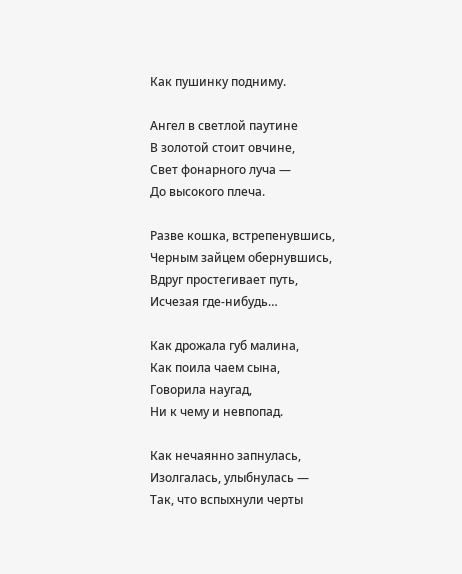Как пушинку подниму.

Ангел в светлой паутине
В золотой стоит овчине,
Свет фонарного луча —
До высокого плеча.

Разве кошка, встрепенувшись,
Черным зайцем обернувшись,
Вдруг простегивает путь,
Исчезая где-нибудь…

Как дрожала губ малина,
Как поила чаем сына,
Говорила наугад,
Ни к чему и невпопад.

Как нечаянно запнулась,
Изолгалась, улыбнулась —
Так, что вспыхнули черты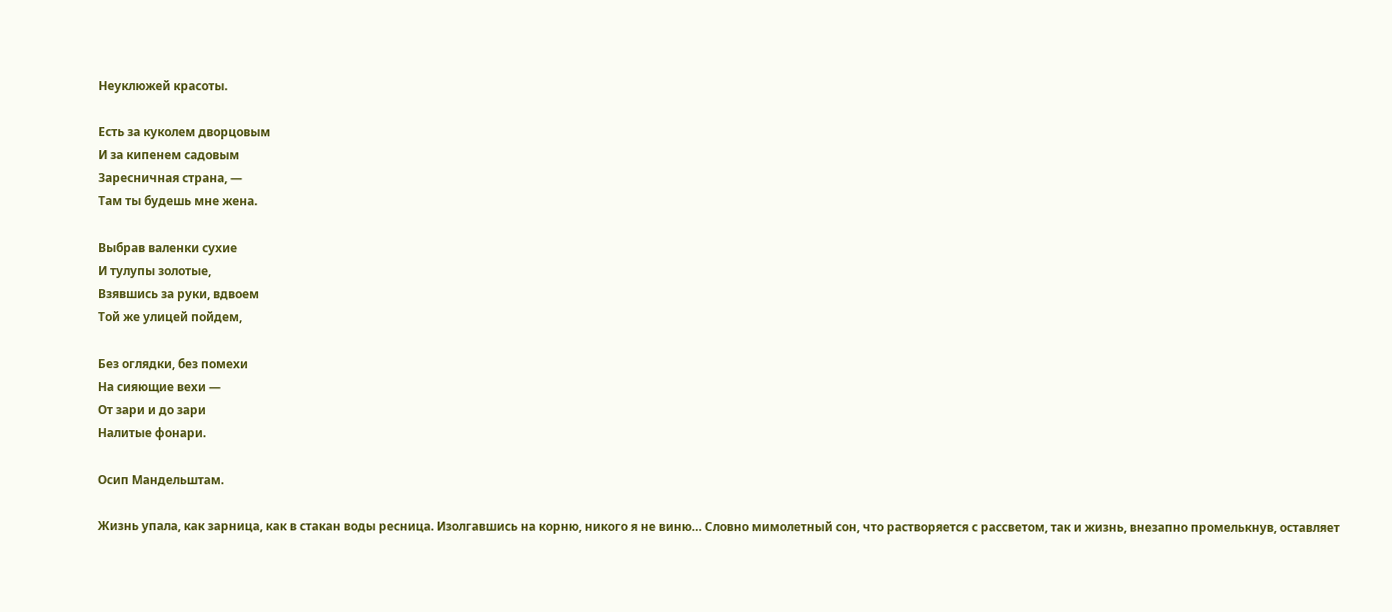Неуклюжей красоты.

Есть за куколем дворцовым
И за кипенем садовым
Заресничная страна, —
Там ты будешь мне жена.

Выбрав валенки сухие
И тулупы золотые,
Взявшись за руки, вдвоем
Той же улицей пойдем,

Без оглядки, без помехи
На сияющие вехи —
От зари и до зари
Налитые фонари.

Осип Мандельштам.

Жизнь упала, как зарница, как в стакан воды ресница. Изолгавшись на корню, никого я не виню… Словно мимолетный сон, что растворяется с рассветом, так и жизнь, внезапно промелькнув, оставляет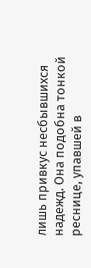лишь привкус несбывшихся надежд. Она подобна тонкой реснице, упавшей в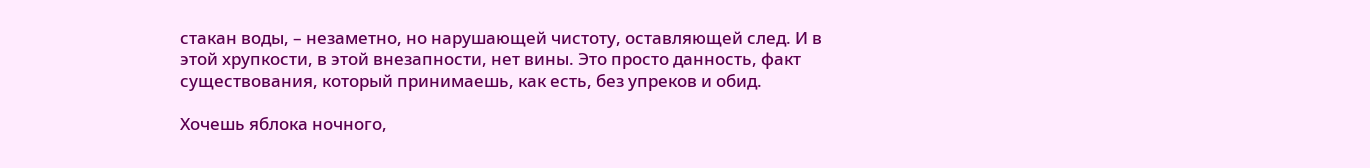стакан воды, – незаметно, но нарушающей чистоту, оставляющей след. И в этой хрупкости, в этой внезапности, нет вины. Это просто данность, факт существования, который принимаешь, как есть, без упреков и обид.

Хочешь яблока ночного,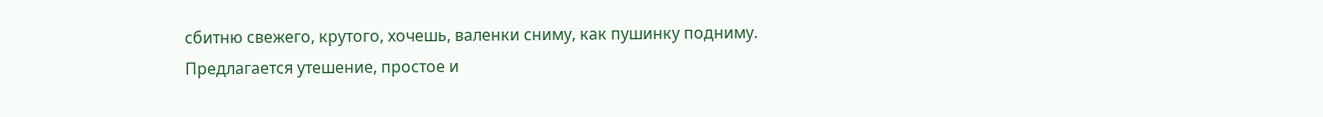сбитню свежего, крутого, хочешь, валенки сниму, как пушинку подниму. Предлагается утешение, простое и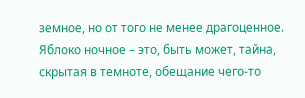земное, но от того не менее драгоценное. Яблоко ночное – это, быть может, тайна, скрытая в темноте, обещание чего-то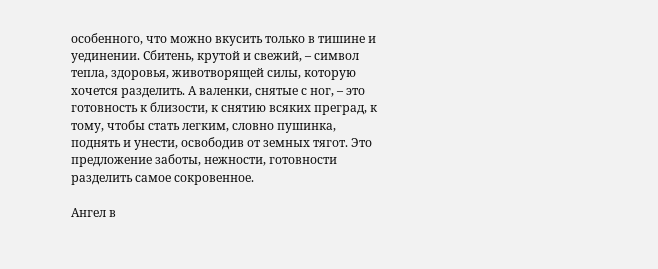особенного, что можно вкусить только в тишине и уединении. Сбитень, крутой и свежий, – символ тепла, здоровья, животворящей силы, которую хочется разделить. А валенки, снятые с ног, – это готовность к близости, к снятию всяких преград, к тому, чтобы стать легким, словно пушинка, поднять и унести, освободив от земных тягот. Это предложение заботы, нежности, готовности разделить самое сокровенное.

Ангел в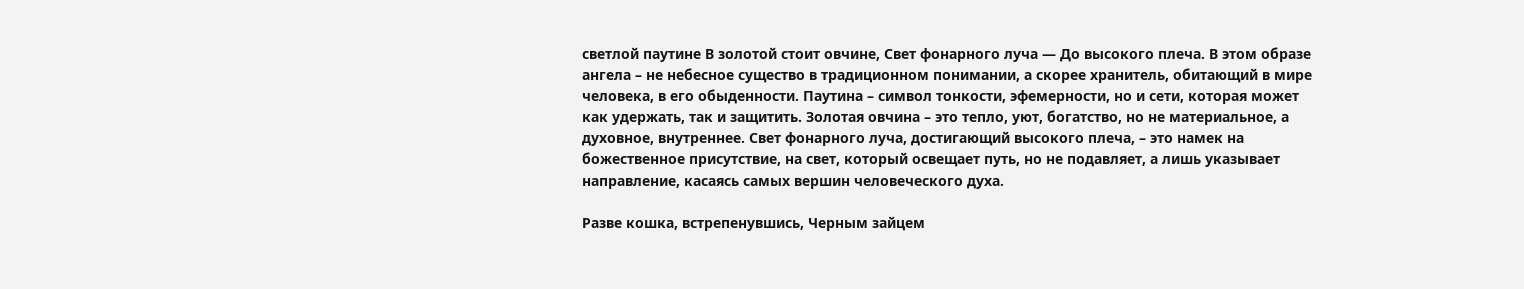светлой паутине В золотой стоит овчине, Свет фонарного луча — До высокого плеча. В этом образе ангела – не небесное существо в традиционном понимании, а скорее хранитель, обитающий в мире человека, в его обыденности. Паутина – символ тонкости, эфемерности, но и сети, которая может как удержать, так и защитить. Золотая овчина – это тепло, уют, богатство, но не материальное, а духовное, внутреннее. Свет фонарного луча, достигающий высокого плеча, – это намек на божественное присутствие, на свет, который освещает путь, но не подавляет, а лишь указывает направление, касаясь самых вершин человеческого духа.

Разве кошка, встрепенувшись, Черным зайцем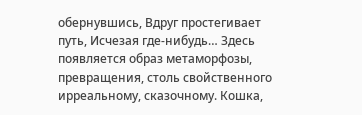обернувшись, Вдруг простегивает путь, Исчезая где-нибудь… Здесь появляется образ метаморфозы, превращения, столь свойственного ирреальному, сказочному. Кошка,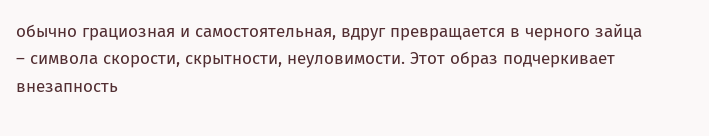обычно грациозная и самостоятельная, вдруг превращается в черного зайца – символа скорости, скрытности, неуловимости. Этот образ подчеркивает внезапность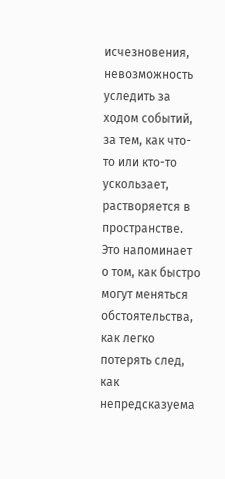исчезновения, невозможность уследить за ходом событий, за тем, как что-то или кто-то ускользает, растворяется в пространстве. Это напоминает о том, как быстро могут меняться обстоятельства, как легко потерять след, как непредсказуема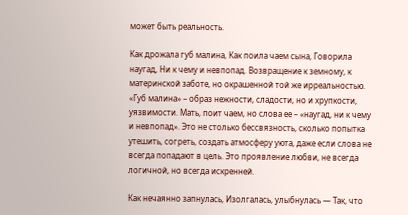может быть реальность.

Как дрожала губ малина, Как поила чаем сына, Говорила наугад, Ни к чему и невпопад. Возвращение к земному, к материнской заботе, но окрашенной той же ирреальностью. «Губ малина» – образ нежности, сладости, но и хрупкости, уязвимости. Мать, поит чаем, но слова ее – «наугад, ни к чему и невпопад». Это не столько бессвязность, сколько попытка утешить, согреть, создать атмосферу уюта, даже если слова не всегда попадают в цель. Это проявление любви, не всегда логичной, но всегда искренней.

Как нечаянно запнулась, Изолгалась, улыбнулась — Так, что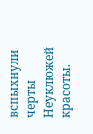вспыхнули черты Неуклюжей красоты.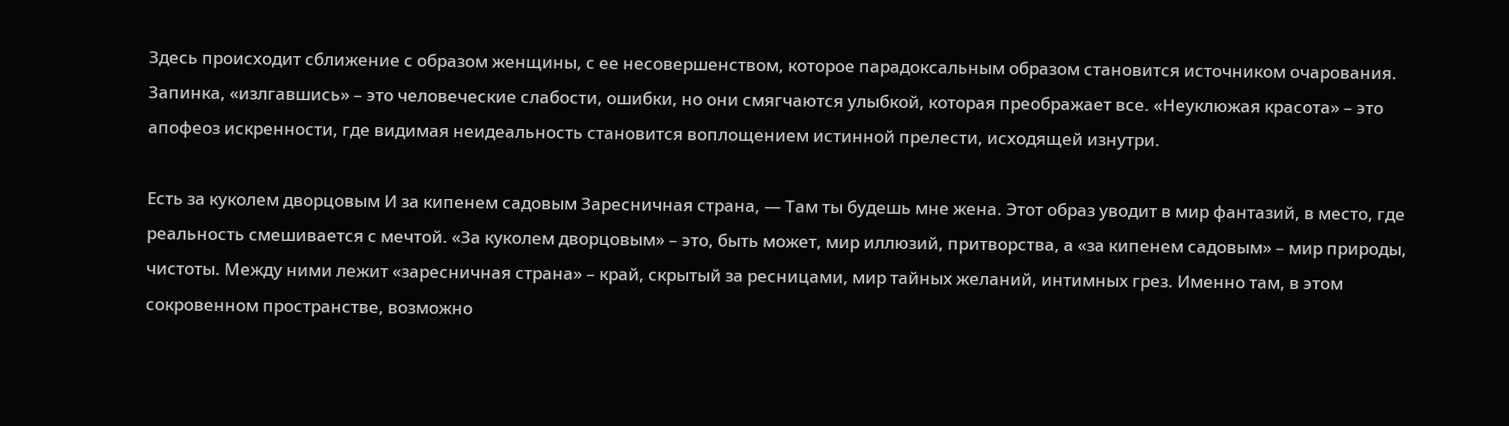Здесь происходит сближение с образом женщины, с ее несовершенством, которое парадоксальным образом становится источником очарования. Запинка, «излгавшись» – это человеческие слабости, ошибки, но они смягчаются улыбкой, которая преображает все. «Неуклюжая красота» – это апофеоз искренности, где видимая неидеальность становится воплощением истинной прелести, исходящей изнутри.

Есть за куколем дворцовым И за кипенем садовым Заресничная страна, — Там ты будешь мне жена. Этот образ уводит в мир фантазий, в место, где реальность смешивается с мечтой. «За куколем дворцовым» – это, быть может, мир иллюзий, притворства, а «за кипенем садовым» – мир природы, чистоты. Между ними лежит «заресничная страна» – край, скрытый за ресницами, мир тайных желаний, интимных грез. Именно там, в этом сокровенном пространстве, возможно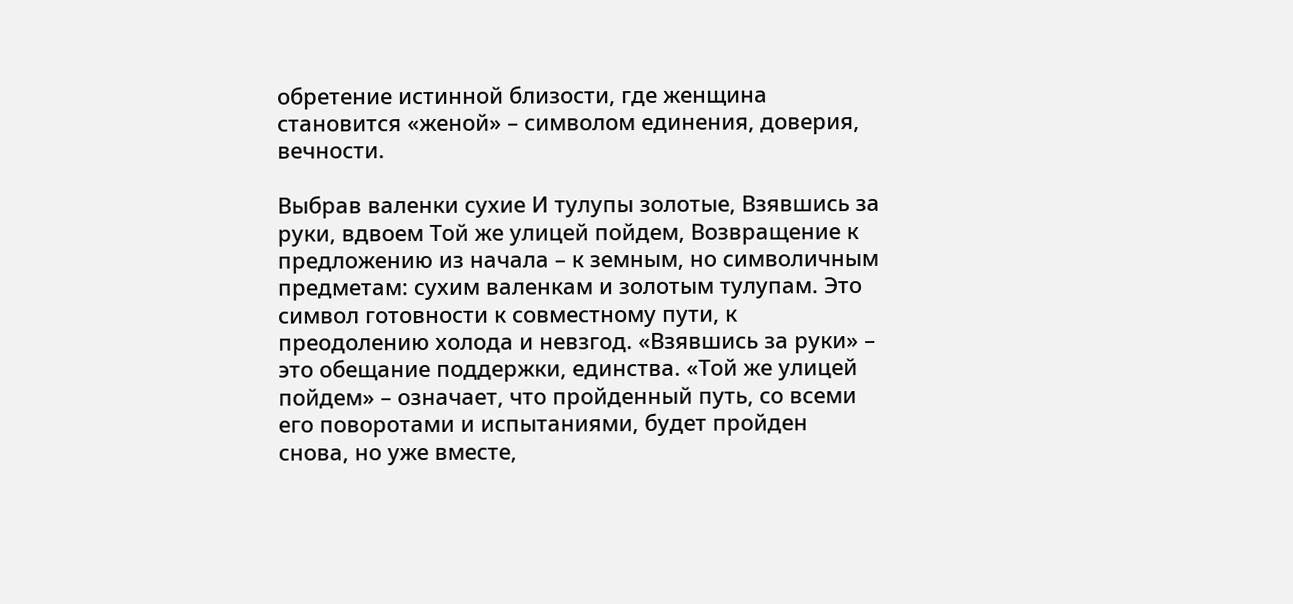обретение истинной близости, где женщина становится «женой» – символом единения, доверия, вечности.

Выбрав валенки сухие И тулупы золотые, Взявшись за руки, вдвоем Той же улицей пойдем, Возвращение к предложению из начала – к земным, но символичным предметам: сухим валенкам и золотым тулупам. Это символ готовности к совместному пути, к преодолению холода и невзгод. «Взявшись за руки» – это обещание поддержки, единства. «Той же улицей пойдем» – означает, что пройденный путь, со всеми его поворотами и испытаниями, будет пройден снова, но уже вместе,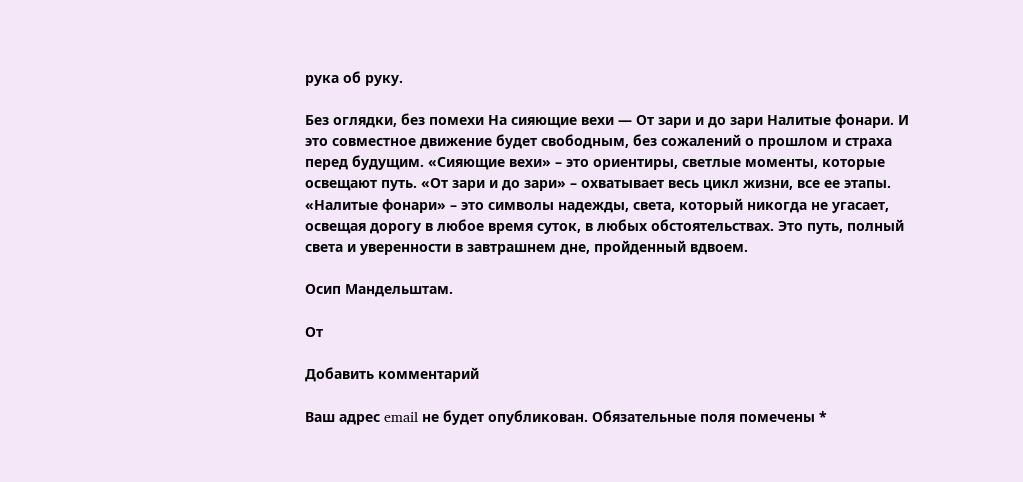рука об руку.

Без оглядки, без помехи На сияющие вехи — От зари и до зари Налитые фонари. И это совместное движение будет свободным, без сожалений о прошлом и страха перед будущим. «Сияющие вехи» – это ориентиры, светлые моменты, которые освещают путь. «От зари и до зари» – охватывает весь цикл жизни, все ее этапы. «Налитые фонари» – это символы надежды, света, который никогда не угасает, освещая дорогу в любое время суток, в любых обстоятельствах. Это путь, полный света и уверенности в завтрашнем дне, пройденный вдвоем.

Осип Мандельштам.

От

Добавить комментарий

Ваш адрес email не будет опубликован. Обязательные поля помечены *